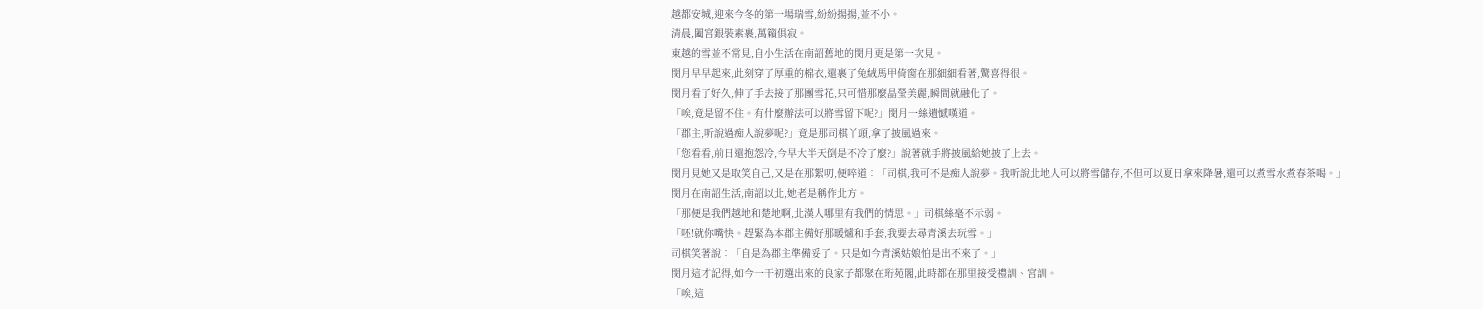越都安城,迎來今冬的第一場瑞雪,紛紛揚揚,並不小。
清晨,闔宮銀裝素裹,萬籟俱寂。
東越的雪並不常見,自小生活在南詔舊地的閔月更是第一次見。
閔月早早起來,此刻穿了厚重的棉衣,還裹了兔絨馬甲倚窗在那細細看著,驚喜得很。
閔月看了好久,伸了手去接了那團雪花,只可惜那麼晶瑩美麗,瞬間就融化了。
「唉,竟是留不住。有什麼辦法可以將雪留下呢?」閔月一絲遺憾嘆道。
「郡主,听說過痴人說夢呢?」竟是那司棋丫頭,拿了披風過來。
「您看看,前日還抱怨冷,今早大半天倒是不冷了麼?」說著就手將披風給她披了上去。
閔月見她又是取笑自己,又是在那絮叨,便啐道︰「司棋,我可不是痴人說夢。我听說北地人可以將雪儲存,不但可以夏日拿來降暑,還可以煮雪水煮春茶喝。」
閔月在南詔生活,南詔以北,她老是稱作北方。
「那便是我們越地和楚地啊,北漢人哪里有我們的情思。」司棋絲毫不示弱。
「呸!就你嘴快。趕緊為本郡主備好那暖爐和手套,我要去尋青溪去玩雪。」
司棋笑著說︰「自是為郡主準備妥了。只是如今青溪姑娘怕是出不來了。」
閔月這才記得,如今一干初選出來的良家子都聚在珩苑閣,此時都在那里接受禮訓、宮訓。
「唉,這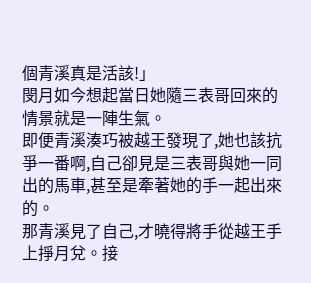個青溪真是活該!」
閔月如今想起當日她隨三表哥回來的情景就是一陣生氣。
即便青溪湊巧被越王發現了,她也該抗爭一番啊,自己卻見是三表哥與她一同出的馬車,甚至是牽著她的手一起出來的。
那青溪見了自己,才曉得將手從越王手上掙月兌。接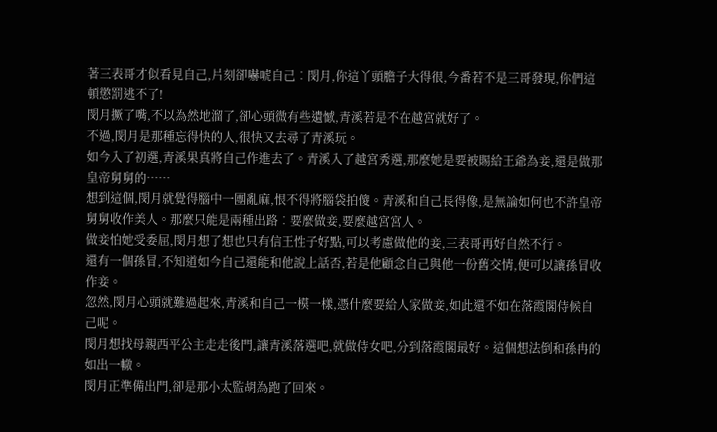著三表哥才似看見自己,片刻卻嚇唬自己︰閔月,你這丫頭膽子大得很,今番若不是三哥發現,你們這頓懲罰逃不了!
閔月撅了嘴,不以為然地溜了,卻心頭微有些遺憾,青溪若是不在越宮就好了。
不過,閔月是那種忘得快的人,很快又去尋了青溪玩。
如今入了初選,青溪果真將自己作進去了。青溪入了越宮秀選,那麼她是要被賜給王爺為妾,還是做那皇帝舅舅的……
想到這個,閔月就覺得腦中一團亂麻,恨不得將腦袋拍傻。青溪和自己長得像,是無論如何也不許皇帝舅舅收作美人。那麼只能是兩種出路︰要麼做妾,要麼越宮宮人。
做妾怕她受委屈,閔月想了想也只有信王性子好點,可以考慮做他的妾,三表哥再好自然不行。
還有一個孫冒,不知道如今自己還能和他說上話否,若是他顧念自己與他一份舊交情,便可以讓孫冒收作妾。
忽然,閔月心頭就難過起來,青溪和自己一模一樣,憑什麼要給人家做妾,如此還不如在落霞閣侍候自己呢。
閔月想找母親西平公主走走後門,讓青溪落選吧,就做侍女吧,分到落霞閣最好。這個想法倒和孫冉的如出一轍。
閔月正準備出門,卻是那小太監胡為跑了回來。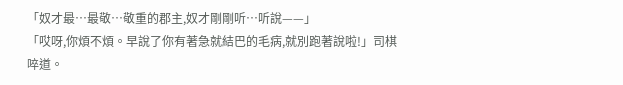「奴才最…最敬…敬重的郡主,奴才剛剛听…听說——」
「哎呀,你煩不煩。早說了你有著急就結巴的毛病,就別跑著說啦!」司棋啐道。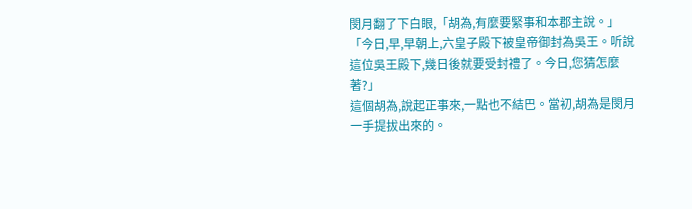閔月翻了下白眼,「胡為,有麼要緊事和本郡主說。」
「今日,早,早朝上,六皇子殿下被皇帝御封為吳王。听說這位吳王殿下,幾日後就要受封禮了。今日,您猜怎麼著?」
這個胡為,說起正事來,一點也不結巴。當初,胡為是閔月一手提拔出來的。